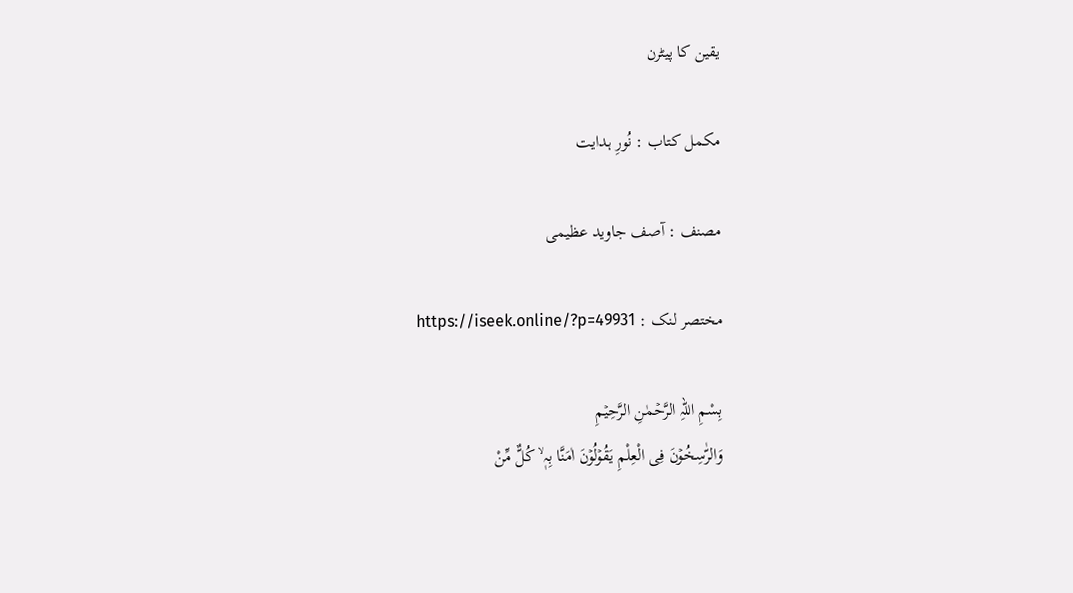یقین کا پیٹرن

مکمل کتاب : نُورِ ہدایت

مصنف : آصف جاوید عظیمی

مختصر لنک : https://iseek.online/?p=49931

بِسْمِ اللہِ الرَّحۡمٰنِ الرَّحِیۡمِ
وَالرّٰسِخُوۡنَ فِی الْعِلْمِ یَقُوۡلُوۡنَ اٰمَنَّا بِہٖ ۙ كُلٌّ مِّنْ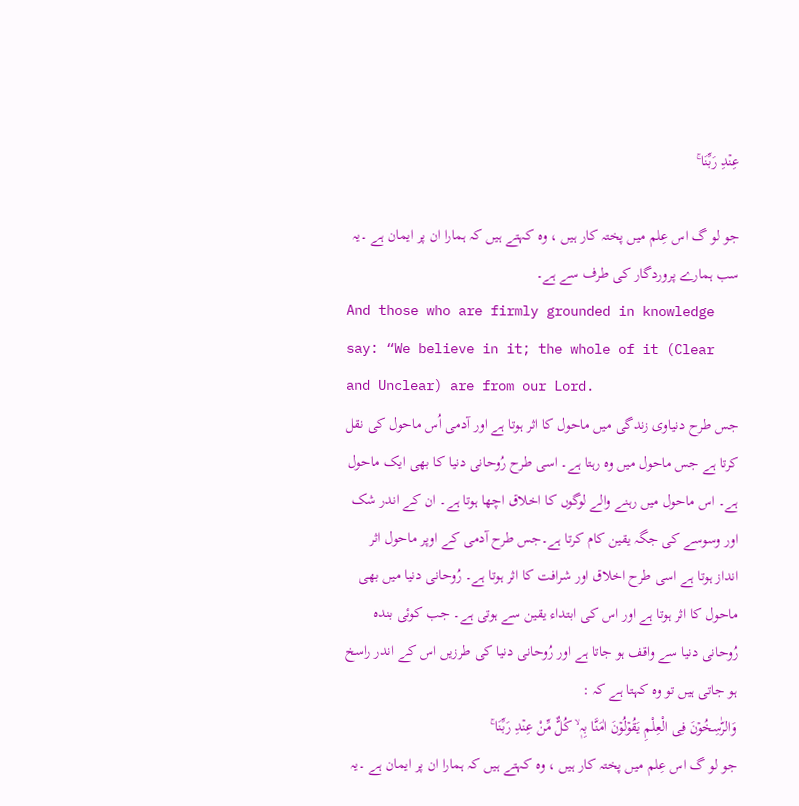عِنۡدِ رَبِّنَا ۚ

جو لو گ اس عِلم میں پختہ کار ہیں ، وہ کہتے ہیں کہ ہمارا ان پر ایمان ہے ۔یہ سب ہمارے پروردگار کی طرف سے ہے۔
And those who are firmly grounded in knowledge say: “We believe in it; the whole of it (Clear and Unclear) are from our Lord.
جس طرح دنیاوی زندگی میں ماحول کا اثر ہوتا ہے اور آدمی اُس ماحول کی نقل کرتا ہے جس ماحول میں وہ رہتا ہے۔ اسی طرح رُوحانی دنیا کا بھی ایک ماحول ہے۔ اس ماحول میں رہنے والے لوگوں کا اخلاق اچھا ہوتا ہے۔ ان کے اندر شک اور وسوسے کی جگہ یقین کام کرتا ہے۔جس طرح آدمی کے اوپر ماحول اثر انداز ہوتا ہے اسی طرح اخلاق اور شرافت کا اثر ہوتا ہے۔ رُوحانی دنیا میں بھی ماحول کا اثر ہوتا ہے اور اس کی ابتداء یقین سے ہوتی ہے۔ جب کوئی بندہ رُوحانی دنیا سے واقف ہو جاتا ہے اور رُوحانی دنیا کی طرزیں اس کے اندر راسخ ہو جاتی ہیں تو وہ کہتا ہے کہ :
وَالرّٰسِخُوۡنَ فِی الْعِلْمِ یَقُوۡلُوۡنَ اٰمَنَّا بِہٖ ۙ كُلٌّ مِّنْ عِنۡدِ رَبِّنَا ۚ
جو لو گ اس عِلم میں پختہ کار ہیں ، وہ کہتے ہیں کہ ہمارا ان پر ایمان ہے ۔یہ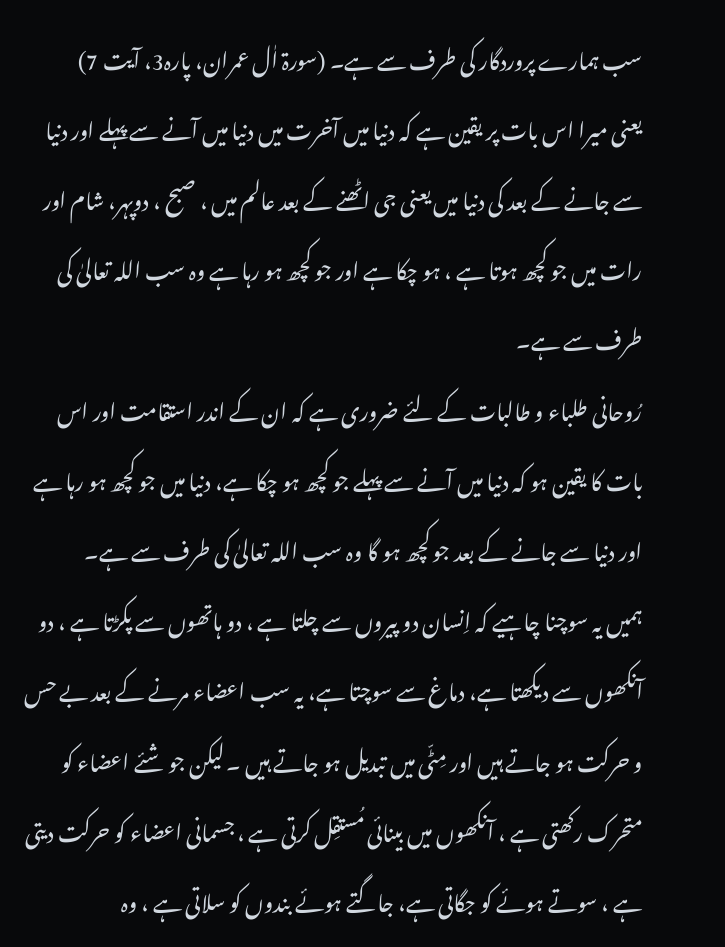سب ہمارے پروردگار کی طرف سے ہے۔ (سورۃ اٰل عمران، پارہ3، آیت 7)
یعنی میرا اس بات پر یقین ہے کہ دنیا میں آخرت میں دنیا میں آنے سے پہلے اور دنیا سے جانے کے بعد کی دنیا میں یعنی جی اٹھنے کے بعد عالم میں ، صبح ، دوپہر، شام اور رات میں جو کچھ ہوتا ہے ، ہو چکا ہے اور جو کچھ ہو رہا ہے وہ سب اللہ تعالیٰ کی طرف سے ہے۔
رُوحانی طلباء و طالبات کے لئے ضروری ہے کہ ان کے اندر استقامت اور اس بات کا یقین ہو کہ دنیا میں آنے سے پہلے جو کچھ ہو چکا ہے، دنیا میں جو کچھ ہو رہا ہے اور دنیا سے جانے کے بعد جو کچھ ہو گا وہ سب اللہ تعالیٰ کی طرف سے ہے۔
ہمیں یہ سوچنا چاہیے کہ اِنسان دو پیروں سے چلتا ہے ، دو ہاتھوں سے پکڑتا ہے ، دو آنکھوں سے دیکھتا ہے، دماغ سے سوچتا ہے، یہ سب اعضاء مرنے کے بعد بے حس و حرکت ہو جاتے ہیں اور مِٹّی میں تبدیل ہو جاتے ہیں ۔ لیکن جو شئے اعضاء کو متحرک رکھتی ہے ، آنکھوں میں بینائی مُستقِل کرتی ہے ، جسمانی اعضاء کو حرکت دیتی ہے ، سوتے ہوئے کو جگاتی ہے، جاگتے ہوئے بندوں کو سلاتی ہے ، وہ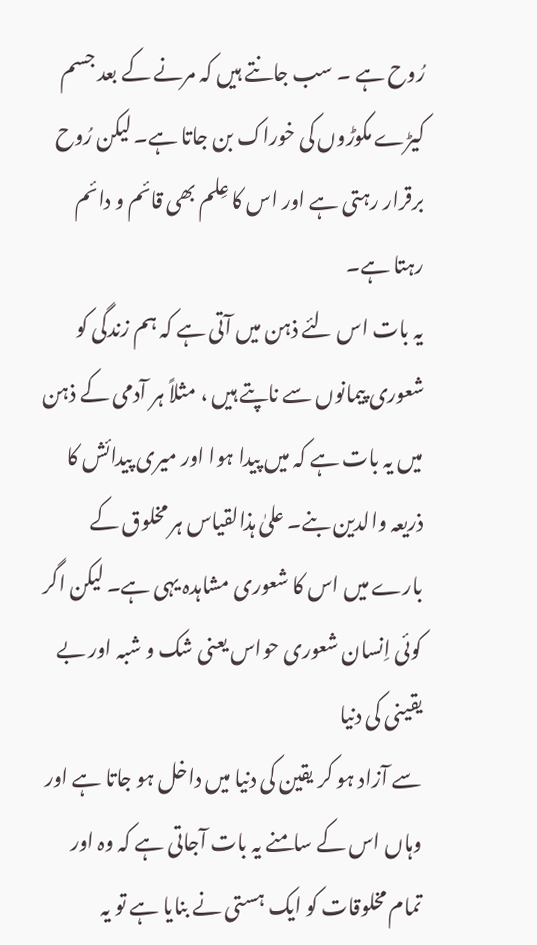رُوح ہے ۔ سب جانتے ہیں کہ مرنے کے بعد جسم کیڑے مکوڑوں کی خوراک بن جاتا ہے۔ لیکن رُوح برقرار رہتی ہے اور اس کا عِلم بھی قائم و دائم رہتا ہے۔
یہ بات اس لئے ذہن میں آتی ہے کہ ہم زندگی کو شعوری پیمانوں سے ناپتے ہیں ، مثلاً ہر آدمی کے ذہن میں یہ بات ہے کہ میں پیدا ہوا اور میری پیدائش کا ذریعہ والدین بنے۔ علیٰ ہذالقیاس ہر مخلوق کے بارے میں اس کا شعوری مشاہدہ یہی ہے۔ لیکن اگر کوئی اِنسان شعوری حواس یعنی شک و شبہ اور بے یقینی کی دنیا
سے آزاد ہو کر یقین کی دنیا میں داخل ہو جاتا ہے اور وہاں اس کے سامنے یہ بات آجاتی ہے کہ وہ اور تمام مخلوقات کو ایک ہستی نے بنایا ہے تو یہ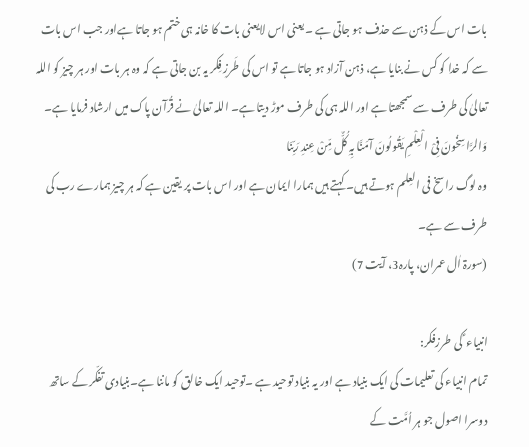بات اس کے ذہن سے حذف ہو جاتی ہے ۔ یعنی اس لایعنی بات کا خانہ ہی ختم ہو جاتا ہےاور جب اس بات سے کہ خدا کو کس نے بنایا ہے، ذہن آزاد ہو جاتا ہے تو اس کی طَرزِ فِکر یہ بن جاتی ہے کہ وہ ہر بات اور ہر چیز کو اللہ تعالیٰ کی طرف سے سمجھتا ہے اور اللہ ہی کی طرف موڑ دیتا ہے۔ اللہ تعالیٰ نے قُرآن پاک میں ارشاد فرمایا ہے۔
وَالرَّاسِخُونَ فِیْ الْعِلْمِ یَقُولُونَ آمَنَّا بِہِ کُلٌّ مِّنْ عِندِ رَبِّنَا
وہ لوگ راسخ فی العِلم ہوتے ہیں۔ کہتے ہیں ہمارا ایمان ہے اور اس بات پر یقین ہے کہ ہر چیز ہمارے رب کی طرف سے ہے۔
(سورۃ اٰل عمران، پارہ3، آیت 7)

انبیاء ؑ کی طرزفکر:
تمام انبیاء کی تعلیمات کی ایک بنیاد ہے اور یہ بنیاد توحید ہے ۔توحید ایک خالق کو ماننا ہے۔بنیادی تفکّر کے ساتھ دوسرا اصول جو ہر اُمَّت کے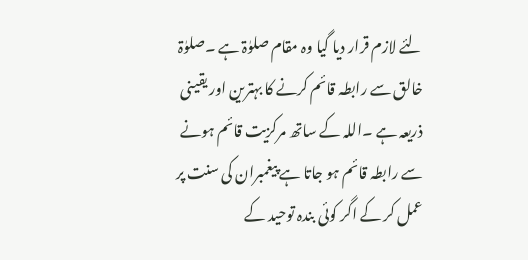لئے لازم قرار دیا گیا وہ مقام صلوٰۃ ہے ۔صلوٰۃ خالق سے رابطہ قائم کرنے کا بہترین اور یقینی ذریعہ ہے ۔اللہ کے ساتھ مرکزیت قائم ہونے سے رابطہ قائم ہو جاتا ہے پیغمبران کی سنت پر عمل کر کے اگر کوئی بندہ توحید کے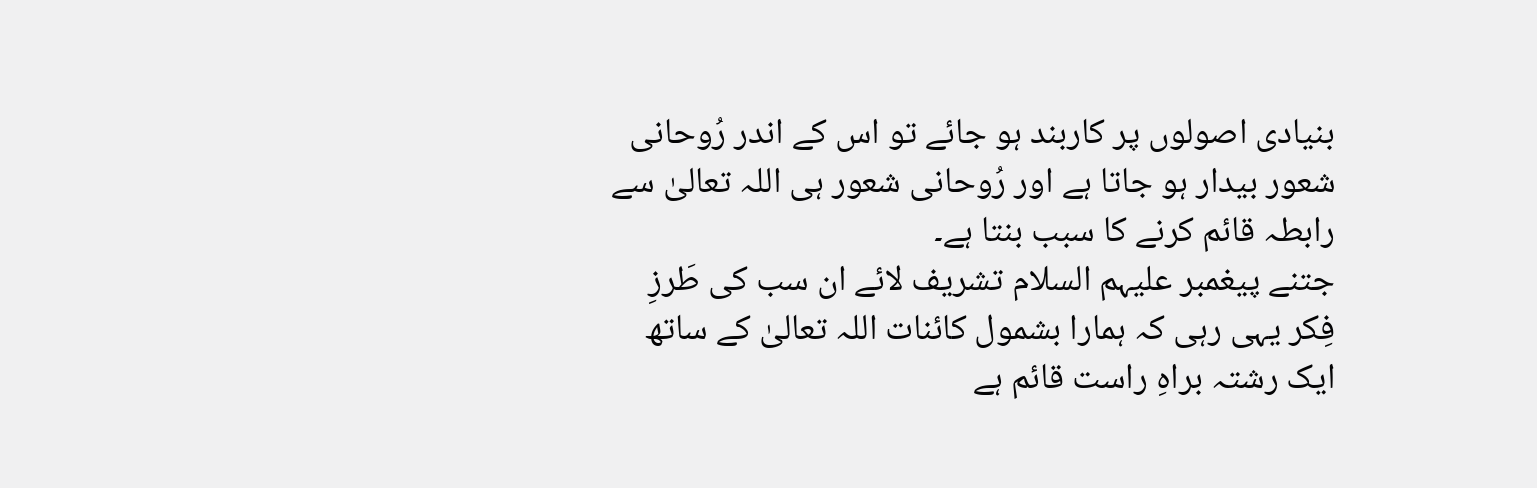بنیادی اصولوں پر کاربند ہو جائے تو اس کے اندر رُوحانی شعور بیدار ہو جاتا ہے اور رُوحانی شعور ہی اللہ تعالیٰ سے رابطہ قائم کرنے کا سبب بنتا ہے۔
جتنے پیغمبر علیہم السلام تشریف لائے ان سب کی طَرزِ فِکر یہی رہی کہ ہمارا بشمول کائنات اللہ تعالیٰ کے ساتھ ایک رشتہ براہِ راست قائم ہے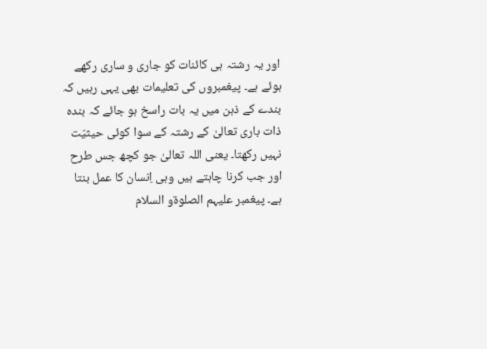اور یہ رشتہ ہی کائنات کو جاری و ساری رکھے ہوئے ہے۔ پیغمبروں کی تعلیمات بھی یہی رہیں کہ بندے کے ذہن میں یہ بات راسخ ہو جائے کہ بندہ ذات باری تعالیٰ کے رشتہ کے سوا کوئی حیثیّت نہیں رکھتا۔ یعنی اللہ تعالیٰ جو کچھ جس طرح اور جب کرنا چاہتے ہیں وہی اِنسان کا عمل بنتا ہے۔ پیغمبر علیہم الصلوۃو السلام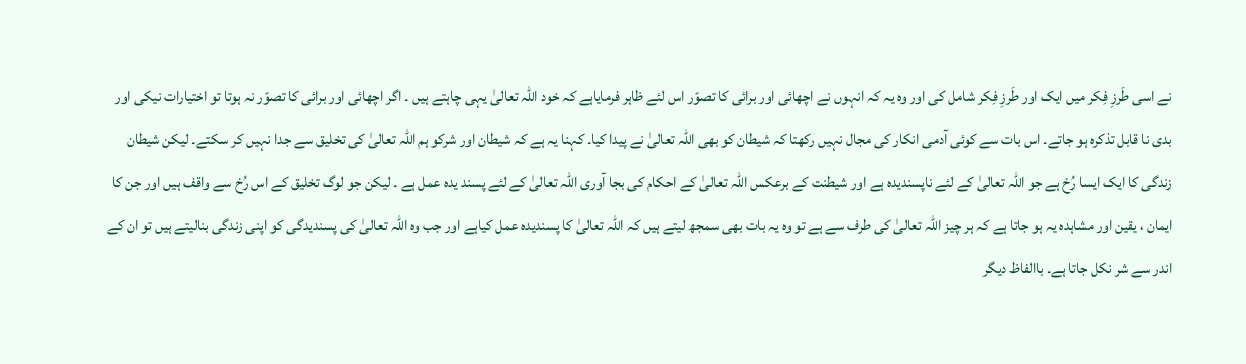نے اسی طَرزِ فِکر میں ایک اور طَرزِ فِکر شامل کی اور وہ یہ کہ انہوں نے اچھائی اور برائی کا تصوّر اس لئے ظاہر فرمایاہے کہ خود اللہ تعالیٰ یہی چاہتے ہیں ۔ اگر اچھائی اور برائی کا تصوّر نہ ہوتا تو اختیارات نیکی اور بدی نا قابل تذکرہ ہو جاتے۔ اس بات سے کوئی آدمی انکار کی مجال نہیں رکھتا کہ شیطان کو بھی اللہ تعالیٰ نے پیدا کیا۔ کہنا یہ ہے کہ شیطان اور شرکو ہم اللہ تعالیٰ کی تخلیق سے جدا نہیں کر سکتے۔ لیکن شیطان زندگی کا ایک ایسا رُخ ہے جو اللہ تعالیٰ کے لئے ناپسندیدہ ہے اور شیطنت کے برعکس اللہ تعالیٰ کے احکام کی بجا آوری اللہ تعالیٰ کے لئے پسند یدہ عمل ہے ۔ لیکن جو لوگ تخلیق کے اس رُخ سے واقف ہیں اور جن کا ایمان ، یقین اور مشاہدہ یہ ہو جاتا ہے کہ ہر چیز اللہ تعالیٰ کی طرف سے ہے تو وہ یہ بات بھی سمجھ لیتے ہیں کہ اللہ تعالیٰ کا پسندیدہ عمل کیاہے اور جب وہ اللہ تعالیٰ کی پسندیدگی کو اپنی زندگی بنالیتے ہیں تو ان کے اندر سے شر نکل جاتا ہے۔ باالفاظ دیگر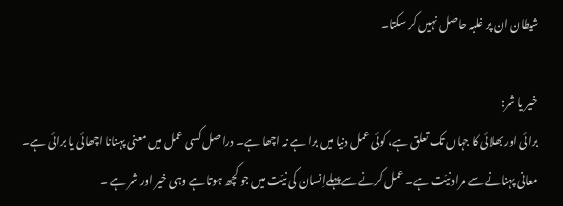شیطان ان پر غلبہ حاصل نہیں کر سکتا۔

خیر یا شر:
برائی اور بھلائی کا جہاں تک تعلق ہے، کوئی عمل دنیا میں برا ہے نہ اچھا ہے۔ دراصل کسی عمل میں معنی پہنانا اچھائی یا برائی ہے۔ معانی پہنانے سے مرادنیّت ہے۔ عمل کرنے سےپہلےاِنسان کی نیّت میں جو کچھ ہوتا ہے وہی خیر اور شر ہے ۔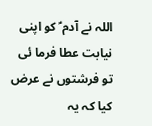اللہ نے آدم ؑ کو اپنی نیابت عطا فرما ئی تو فرشتوں نے عرض کیا کہ یہ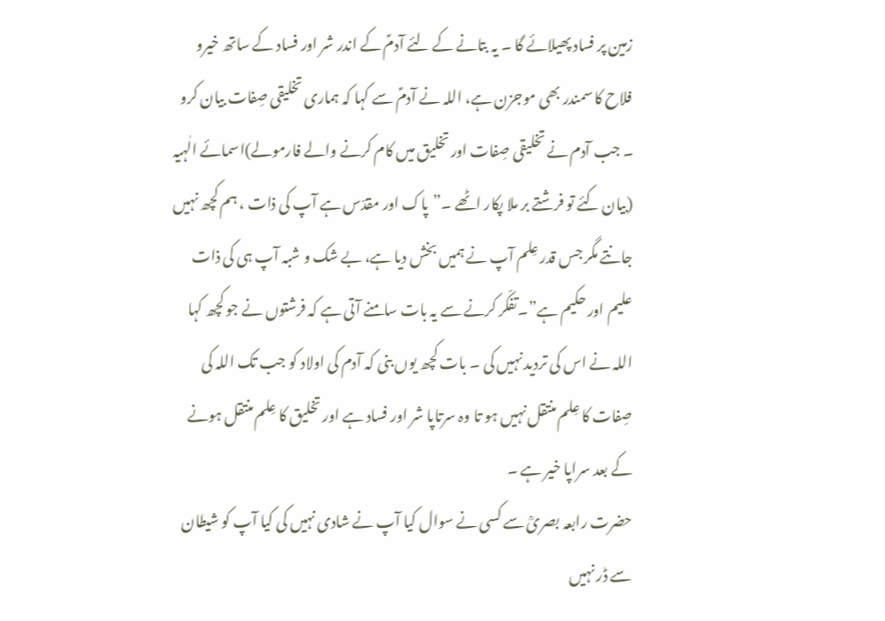زمین پر فساد پھیلائے گا ۔ یہ بتانے کے لئے آدمؑ کے اندر شر اور فساد کے ساتھ خیرو فلاح کا سمندر بھی موجزن ہے، اللہ نے آدمؑ سے کہا کہ ہماری تخلیقی صِفات بیان کرو ۔ جب آدم نے تخلیقی صِفات اور تخلیق میں کام کرنے والے فارمولے)اسمائے الٰہیہ (بیان کئے تو فرشتے بر ملا پکار اٹھے ۔”پاک اور مقدؔس ہے آپ کی ذات ، ہم کچھ نہیں جانتے مگر جس قدر عِلم آپ نے ہمیں بخش دیا ہے، بے شک و شبہ آپ ہی کی ذات علیم اور حکیم ہے”۔تفکّر کرنے سے یہ بات سامنے آتی ہے کہ فرشتوں نے جو کچھ کہا اللہ نے اس کی تردید نہیں کی ۔ بات کچھ یوں بنی کہ آدم کی اولاد کو جب تک اللہ کی صِفات کا عِلم منتقل نہیں ہو تا وہ سرتاپا شر اور فساد ہے اور تخلیق کا عِلم منتقل ہونے کے بعد سراپا خیر ہے ۔
حضرت رابعہ بصریؒ سے کسی نے سوال کیا آپ نے شادی نہیں کی کیا آپ کو شیطان سے ڈر نہیں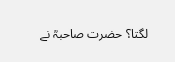لگتا؟ حضرت صاحبہؒ نے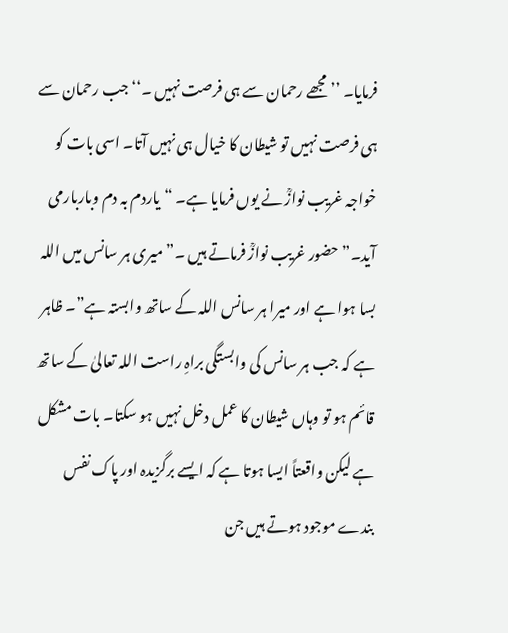فرمایا۔ ’’مجھے رحمان سے ہی فرصت نہیں ۔‘‘ جب رحمان سے ہی فرصت نہیں تو شیطان کا خیال ہی نہیں آتا۔ اسی بات کو خواجہ غریب نوازؒ نے یوں فرمایا ہے۔ “یاردم بہ دم وباربارمی آید۔” حضور غریب نوازؒ فرماتے ہیں ۔”میری ہر سانس میں اللہ بسا ہوا ہے اور میرا ہر سانس اللہ کے ساتھ وابستہ ہے”۔ ظاہر ہے کہ جب ہر سانس کی وابستگی براہِ راست اللہ تعالیٰ کے ساتھ قائم ہو تو وہاں شیطان کا عمل دخل نہیں ہو سکتا۔ بات مشکل ہے لیکن واقعتاً ایسا ہوتا ہے کہ ایسے برگزیدہ اور پاک نفس بندے موجود ہوتے ہیں جن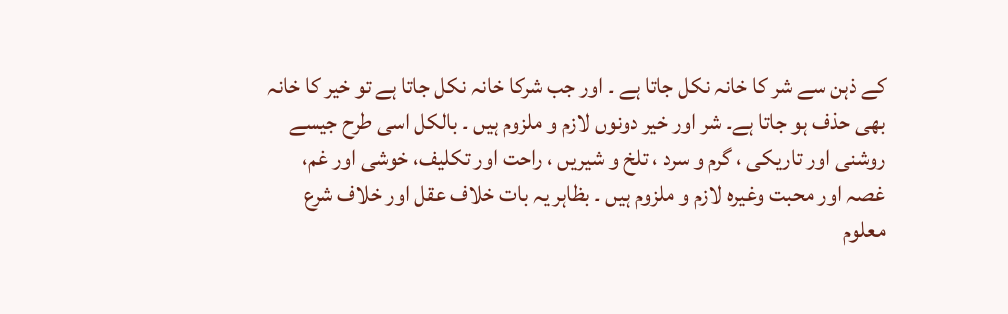کے ذہن سے شر کا خانہ نکل جاتا ہے ۔ اور جب شرکا خانہ نکل جاتا ہے تو خیر کا خانہ بھی حذف ہو جاتا ہے۔ شر اور خیر دونوں لازم و ملزوم ہیں ۔ بالکل اسی طرح جیسے روشنی اور تاریکی ، گرم و سرد ، تلخ و شیریں ، راحت اور تکلیف، خوشی اور غم، غصہ اور محبت وغیرہ لازم و ملزوم ہیں ۔ بظاہر یہ بات خلاف عقل اور خلاف شرع معلوم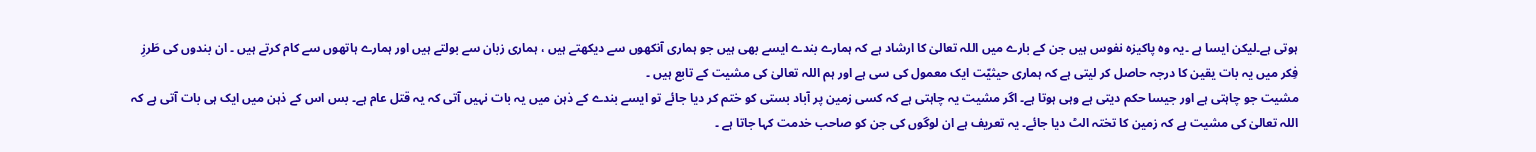ہوتی ہے۔لیکن ایسا ہے ۔یہ وہ پاکیزہ نفوس ہیں جن کے بارے میں اللہ تعالیٰ کا ارشاد ہے کہ ہمارے بندے ایسے بھی ہیں جو ہماری آنکھوں سے دیکھتے ہیں ، ہماری زبان سے بولتے ہیں اور ہمارے ہاتھوں سے کام کرتے ہیں ۔ ان بندوں کی طَرزِ فِکر میں یہ بات یقین کا درجہ حاصل کر لیتی ہے کہ ہماری حیثیّت ایک معمول کی سی ہے اور ہم اللہ تعالیٰ کی مشیت کے تابع ہیں ۔
مشیت جو چاہتی ہے اور جیسا حکم دیتی ہے وہی ہوتا ہے۔ اگر مشیت یہ چاہتی ہے کہ کسی زمین پر آباد بستی کو ختم کر دیا جائے تو ایسے بندے کے ذہن میں یہ بات نہیں آتی کہ یہ قتل عام ہے۔ بس اس کے ذہن میں ایک ہی بات آتی ہے کہ اللہ تعالیٰ کی مشیت ہے کہ زمین کا تختہ الٹ دیا جائے۔ یہ تعریف ہے ان لوگوں کی جن کو صاحب خدمت کہا جاتا ہے ۔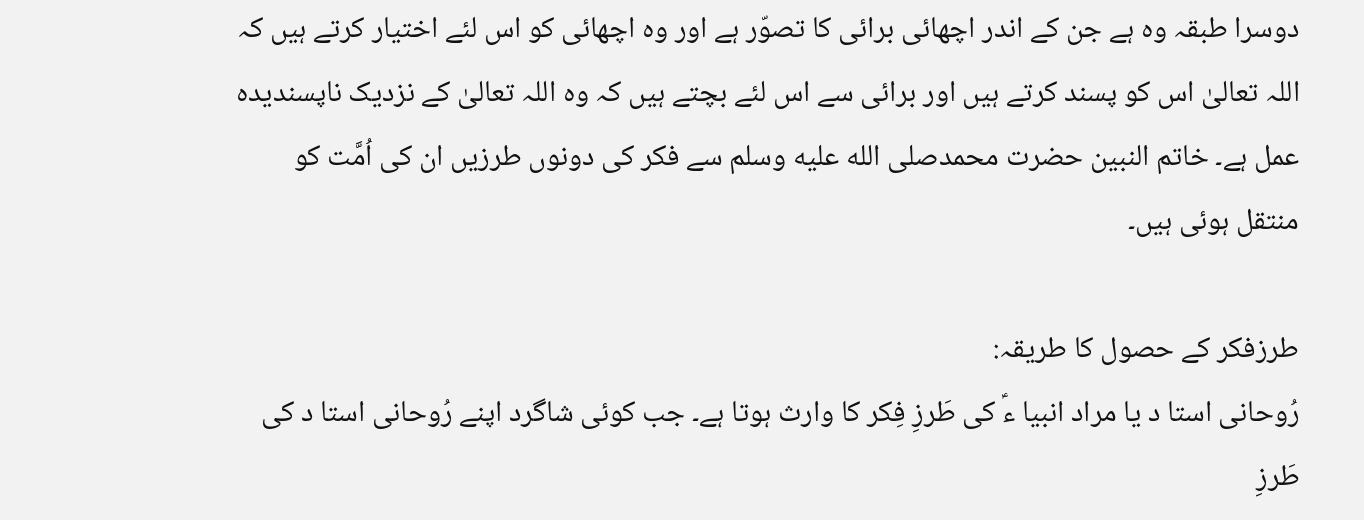دوسرا طبقہ وہ ہے جن کے اندر اچھائی برائی کا تصوّر ہے اور وہ اچھائی کو اس لئے اختیار کرتے ہیں کہ اللہ تعالیٰ اس کو پسند کرتے ہیں اور برائی سے اس لئے بچتے ہیں کہ وہ اللہ تعالیٰ کے نزدیک ناپسندیدہ عمل ہے۔ خاتم النبین حضرت محمدصلى الله عليه وسلم سے فکر کی دونوں طرزیں ان کی اُمَّت کو منتقل ہوئی ہیں۔

طرزفکر کے حصول کا طریقہ:
رُوحانی استا د یا مراد انبیا ءؑ کی طَرزِ فِکر کا وارث ہوتا ہے۔ جب کوئی شاگرد اپنے رُوحانی استا د کی طَرزِ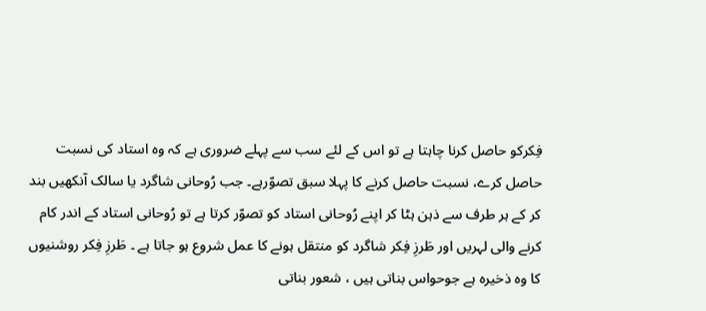فِکرکو حاصل کرنا چاہتا ہے تو اس کے لئے سب سے پہلے ضروری ہے کہ وہ استاد کی نسبت حاصل کرے، نسبت حاصل کرنے کا پہلا سبق تصوّرہے۔ جب رُوحانی شاگرد یا سالک آنکھیں بند کر کے ہر طرف سے ذہن ہٹا کر اپنے رُوحانی استاد کو تصوّر کرتا ہے تو رُوحانی استاد کے اندر کام کرنے والی لہریں اور طَرزِ فِکر شاگرد کو منتقل ہونے کا عمل شروع ہو جاتا ہے ۔ طَرزِ فِکر روشنیوں کا وہ ذخیرہ ہے جوحواس بناتی ہیں ، شعور بناتی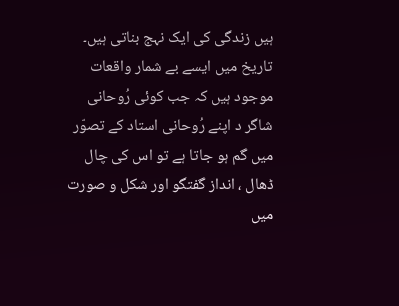ہیں زندگی کی ایک نہج بناتی ہیں۔ تاریخ میں ایسے بے شمار واقعات موجود ہیں کہ جب کوئی رُوحانی شاگر د اپنے رُوحانی استاد کے تصوّر میں گم ہو جاتا ہے تو اس کی چال ڈھال ، انداز گفتگو اور شکل و صورت میں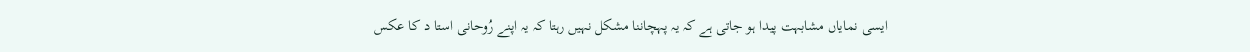ایسی نمایاں مشابہت پیدا ہو جاتی ہے کہ یہ پہچاننا مشکل نہیں رہتا کہ یہ اپنے رُوحانی استا د کا عکس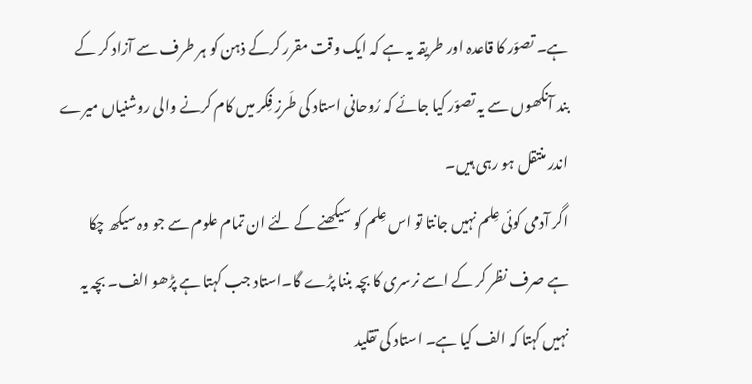ہے۔ تصوّر کا قاعدہ اور طریقہ یہ ہے کہ ایک وقت مقرر کرکے ذہن کو ہر طرف سے آزاد کر کے بند آنکھوں سے یہ تصوّر کیا جائے کہ رُوحانی استاد کی طَرزِ فِکر میں کام کرنے والی روشنیاں میرے اندر منتقل ہو رہی ہیں۔
اگر آدمی کوئی عِلم نہیں جانتا تو اس عِلم کو سیکھنے کے لئے ان تمام علوم سے جو وہ سیکھ چکا ہے صرف نظر کر کے اسے نرسری کا بچہ بننا پڑے گا۔استاد جب کہتا ہے پڑھو الف۔ بچہ یہ نہیں کہتا کہ الف کیا ہے۔ استاد کی تقلید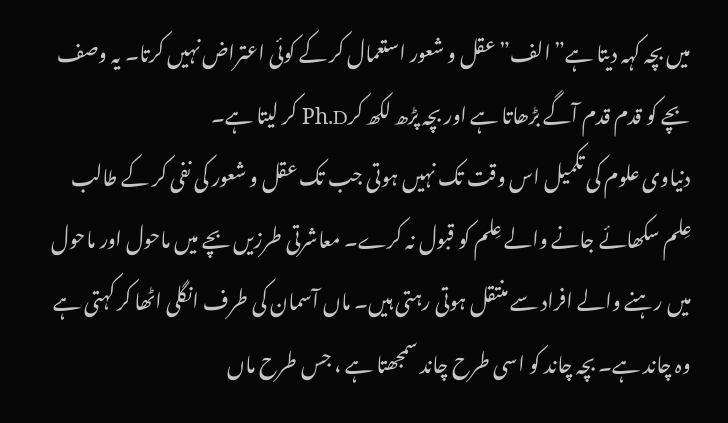میں بچہ کہہ دیتا ہے”الف”عقل و شعور استعمال کر کے کوئی اعتراض نہیں کرتا۔ یہ وصف بچے کو قدم قدم آگے بڑھاتا ہے اور بچہ پڑھ لکھ کرPh.D کر لیتا ہے۔
دنیاوی علوم کی تکمیل اس وقت تک نہیں ہوتی جب تک عقل و شعور کی نفی کر کے طالب عِلم سکھائے جانے والے عِلم کو قبول نہ کرے۔ معاشرتی طرزیں بچے میں ماحول اور ماحول میں رہنے والے افراد سے منتقل ہوتی رہتی ہیں۔ ماں آسمان کی طرف انگلی اٹھا کر کہتی ہے وہ چاند ہے۔ بچہ چاند کو اسی طرح چاند سمجھتا ہے ، جس طرح ماں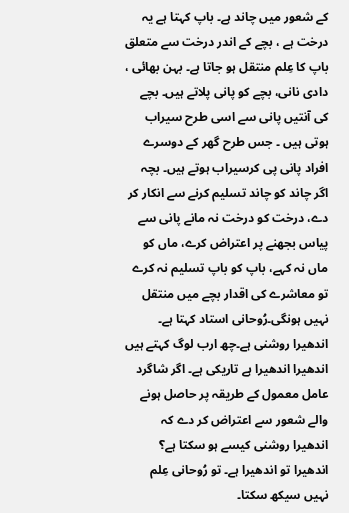کے شعور میں چاند ہے۔ باپ کہتا ہے یہ درخت ہے ، بچے کے اندر درخت سے متعلق باپ کا عِلم منتقل ہو جاتا ہے۔ بہن بھائی ، دادی نانی، بچے کو پانی پلاتے ہیں۔ بچے کی آنتیں پانی سے اسی طرح سیراب ہوتی ہیں ۔ جس طرح گھر کے دوسرے افراد پانی پی کرسیراب ہوتے ہیں۔ بچہ اگر چاند کو چاند تسلیم کرنے سے انکار کر دے، درخت کو درخت نہ مانے پانی سے پیاس بجھنے پر اعتراض کرے، ماں کو ماں نہ کہے، باپ کو باپ تسلیم نہ کرے تو معاشرے کی اقدار بچے میں منتقل نہیں ہونگی۔رُوحانی استاد کہتا ہے۔ اندھیرا روشنی ہے۔چھ ارب لوگ کہتے ہیں اندھیرا اندھیرا ہے تاریکی ہے۔ اگر شاگرد عامل معمول کے طریقہ پر حاصل ہونے والے شعور سے اعتراض کر دے کہ اندھیرا روشنی کیسے ہو سکتا ہے؟ اندھیرا تو اندھیرا ہے۔ تو رُوحانی عِلم نہیں سیکھ سکتا۔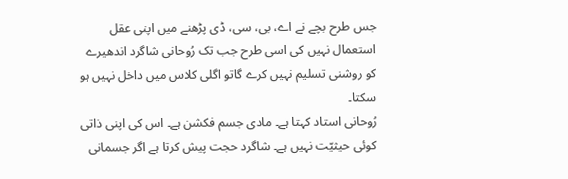جس طرح بچے نے اے، بی، سی، ڈی پڑھنے میں اپنی عقل استعمال نہیں کی اسی طرح جب تک رُوحانی شاگرد اندھیرے کو روشنی تسلیم نہیں کرے گاتو اگلی کلاس میں داخل نہیں ہو سکتا۔
رُوحانی استاد کہتا ہے۔ مادی جسم فکشن ہے۔ اس کی اپنی ذاتی کوئی حیثیّت نہیں ہے۔ شاگرد حجت پیش کرتا ہے اگر جسمانی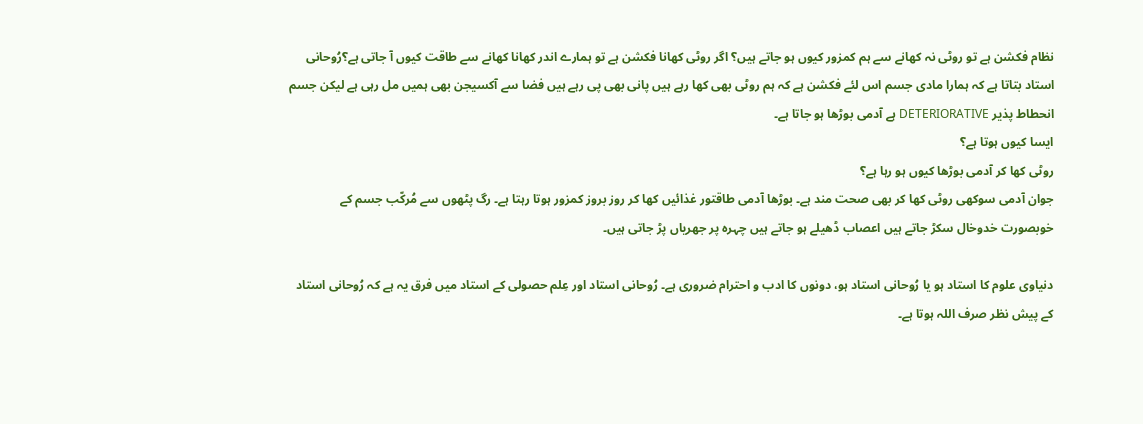نظام فکشن ہے تو روٹی نہ کھانے سے ہم کمزور کیوں ہو جاتے ہیں؟ اگر روٹی کھانا فکشن ہے تو ہمارے اندر کھانا کھانے سے طاقت کیوں آ جاتی ہے؟رُوحانی استاد بتاتا ہے کہ ہمارا مادی جسم اس لئے فکشن ہے کہ ہم روٹی بھی کھا رہے ہیں پانی بھی پی رہے ہیں فضا سے آکسیجن بھی ہمیں مل رہی ہے لیکن جسم انحطاط پذیر DETERIORATIVE ہے آدمی بوڑھا ہو جاتا ہے۔
ایسا کیوں ہوتا ہے؟
روٹی کھا کر آدمی بوڑھا کیوں ہو رہا ہے؟
جوان آدمی سوکھی روٹی کھا کر بھی صحت مند ہے۔ بوڑھا آدمی طاقتور غذائیں کھا کر روز بروز کمزور ہوتا رہتا ہے۔ رگ پٹھوں سے مُرکّب جسم کے خوبصورت خدوخال سکڑ جاتے ہیں اعصاب ڈھیلے ہو جاتے ہیں چہرہ پر جھریاں پڑ جاتی ہیں۔

دنیاوی علوم کا استاد ہو یا رُوحانی استاد ہو، دونوں کا ادب و احترام ضروری ہے۔ رُوحانی استاد اور عِلم حصولی کے استاد میں فرق یہ ہے کہ رُوحانی استاد کے پیش نظر صرف اللہ ہوتا ہے۔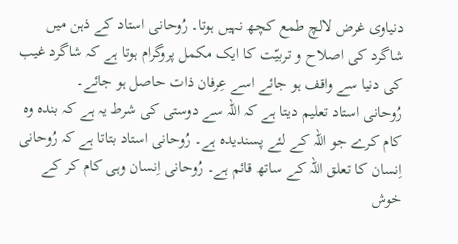دنیاوی غرض لالچ طمع کچھ نہیں ہوتا۔ رُوحانی استاد کے ذہن میں شاگرد کی اصلاح و تربیّت کا ایک مکمل پروگرام ہوتا ہے کہ شاگرد غیب کی دنیا سے واقف ہو جائے اسے عِرفان ذات حاصل ہو جائے۔
رُوحانی استاد تعلیم دیتا ہے کہ اللہ سے دوستی کی شرط یہ ہے کہ بندہ وہ کام کرے جو اللہ کے لئے پسندیدہ ہے۔ رُوحانی استاد بتاتا ہے کہ رُوحانی اِنسان کا تعلق اللہ کے ساتھ قائم ہے۔ رُوحانی اِنسان وہی کام کر کے خوش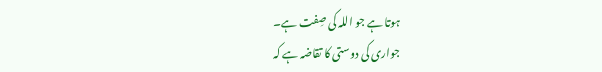ہوتا ہے جو اللہ کی صِفت ہے۔
جواری کی دوستی کا تقاضہ ہے کہ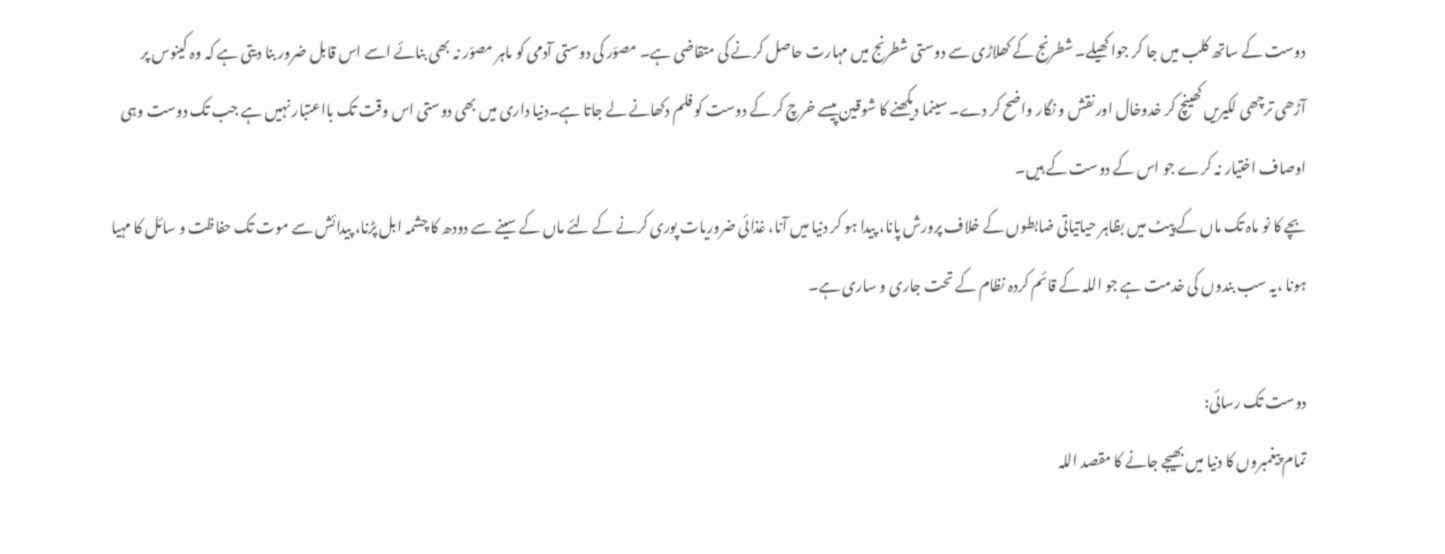دوست کے ساتھ کلب میں جا کر جوا کھیلے۔ شطرنج کے کھلاڑی سے دوستی شطرنج میں مہارت حاصل کرنے کی متقاضی ہے۔ مصوّر کی دوستی آدمی کو ماہر مصوّر نہ بھی بنائے اسے اس قابل ضرور بنا دیتی ہے کہ وہ کینوس پر آڑھی ترچھی لکیریں کھینچ کر خدوخال اور نقش و نگار واضح کر دے۔ سینما دیکھنے کا شوقین پیسے خرچ کر کے دوست کو فلم دکھانے لے جاتا ہے۔دنیا داری میں بھی دوستی اس وقت تک بااعتبار نہیں ہے جب تک دوست وہی اوصاف اختیار نہ کرے جو اس کے دوست کے ہیں۔
بچے کا نو ماہ تک ماں کے پیٹ میں بظاہر حیاتیاتی ضابطوں کے خلاف پرورش پانا، پیدا ہو کر دنیا میں آنا، غذائی ضروریات پوری کرنے کے لئے ماں کے سینے سے دودھ کا چشمہ ابل پڑنا، پیدائش سے موت تک حفاظت و سائل کا مہیا ہونا ،یہ سب بندوں کی خدمت ہے جو اللہ کے قائم کردہ نظام کے تحت جاری و ساری ہے۔

دوست تک رسائی:
تمام پیغمبروں کا دنیا میں بھیجے جانے کا مقصد اللہ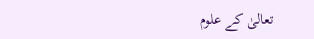تعالیٰ کے علوم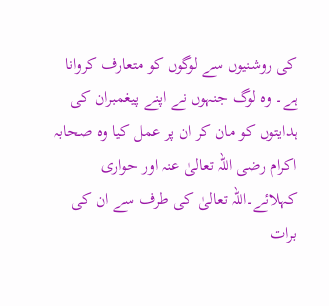کی روشنیوں سے لوگوں کو متعارف کروانا ہے۔ وہ لوگ جنہوں نے اپنے پیغمبران کی ہدایتوں کو مان کر ان پر عمل کیا وہ صحابہ اکرام رضی اللہ تعالیٰ عنہ اور حواری کہلائے۔اللہ تعالیٰ کی طرف سے ان کی برات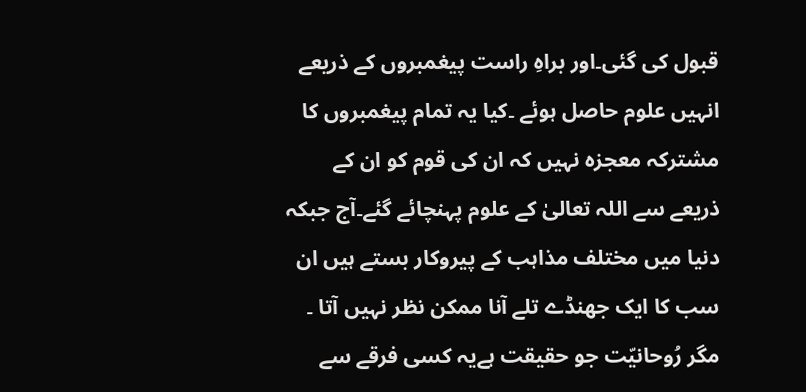قبول کی گئی۔اور براہِ راست پیغمبروں کے ذریعے انہیں علوم حاصل ہوئے ۔کیا یہ تمام پیغمبروں کا مشترکہ معجزہ نہیں کہ ان کی قوم کو ان کے ذریعے سے اللہ تعالیٰ کے علوم پہنچائے گئے۔آج جبکہ دنیا میں مختلف مذاہب کے پیروکار بستے ہیں ان سب کا ایک جھنڈے تلے آنا ممکن نظر نہیں آتا ۔ مگر رُوحانیّت جو حقیقت ہےیہ کسی فرقے سے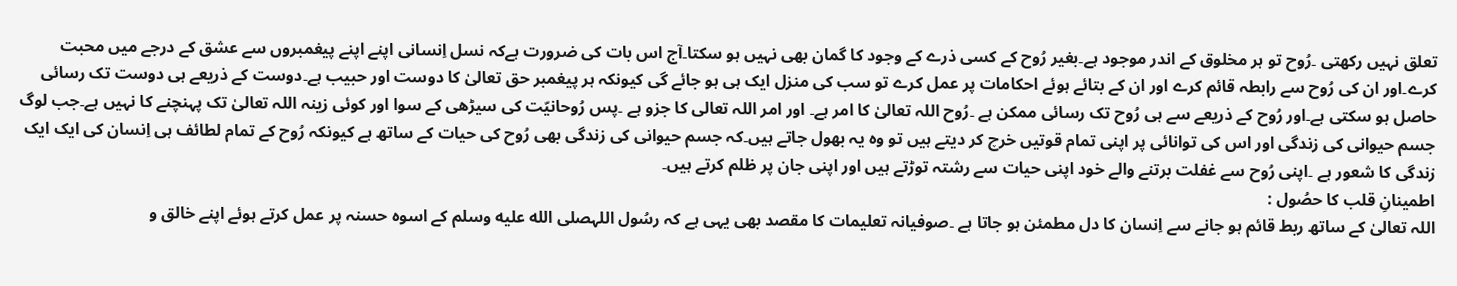تعلق نہیں رکھتی ۔رُوح تو ہر مخلوق کے اندر موجود ہے۔بغیر رُوح کے کسی ذرے کے وجود کا گمان بھی نہیں ہو سکتا۔آج اس بات کی ضرورت ہےکہ نسل اِنسانی اپنے اپنے پیغمبروں سے عشق کے درجے میں محبت کرے۔اور ان کی رُوح سے رابطہ قائم کرے اور ان کے بتائے ہوئے احکامات پر عمل کرے تو سب کی منزل ایک ہی ہو جائے گی کیونکہ ہر پیغمبر حق تعالیٰ کا دوست اور حبیب ہے۔دوست کے ذریعے ہی دوست تک رسائی حاصل ہو سکتی ہے۔اور رُوح کے ذریعے سے ہی رُوح تک رسائی ممکن ہے ۔رُوح اللہ تعالیٰ کا امر ہے۔ اور امر اللہ تعالی کا جزو ہے ۔پس رُوحانیّت کی سیڑھی کے سوا اور کوئی زینہ اللہ تعالیٰ تک پہنچنے کا نہیں ہے۔جب لوگ جسم حیوانی کی زندگی اور اس کی توانائی پر اپنی تمام قوتیں خرچ کر دیتے ہیں تو وہ یہ بھول جاتے ہیں۔کہ جسم حیوانی کی زندگی بھی رُوح کی حیات کے ساتھ ہے کیونکہ رُوح کے تمام لطائف ہی اِنسان کی ایک ایک زندگی کا شعور ہے ۔اپنی رُوح سے غفلت برتنے والے خود اپنی حیات سے رشتہ توڑتے ہیں اور اپنی جان پر ظلم کرتے ہیں۔
اطمینانِ قلب کا حصُول :
اللہ تعالیٰ کے ساتھ ربط قائم ہو جانے سے اِنسان کا دل مطمئن ہو جاتا ہے ۔صوفیانہ تعلیمات کا مقصد بھی یہی ہے کہ رسُول اللہصلى الله عليه وسلم کے اسوہ حسنہ پر عمل کرتے ہوئے اپنے خالق و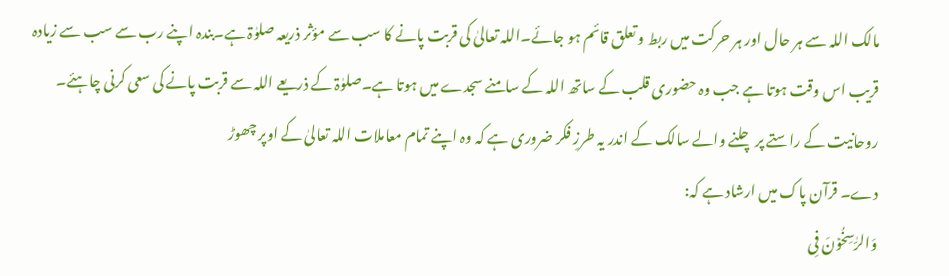مالک اللہ سے ہر حال اور ہر حرکت میں ربط و تعلق قائم ہو جائے۔اللہ تعالیٰ کی قربت پانے کا سب سے مؤثر ذریعہ صلوٰۃ ہے۔بندہ اپنے رب سے سب سے زیادہ قریب اس وقت ہوتا ہے جب وہ حضوری قلب کے ساتھ اللہ کے سامنے سجدے میں ہوتا ہے۔صلوٰۃ کے ذریعے اللہ سے قربت پانے کی سعی کرنی چاہئے۔
روحانیت کے راستے پر چلنے والے سالک کے اندر یہ طرزِ فکر ضروری ہے کہ وہ اپنے تمام معاملات اللہ تعالیٰ کے اوپر چھوڑ
دے۔ قرآن پاک میں ارشاد ہے کہ:
وَالرّٰسِخُوۡنَ فِی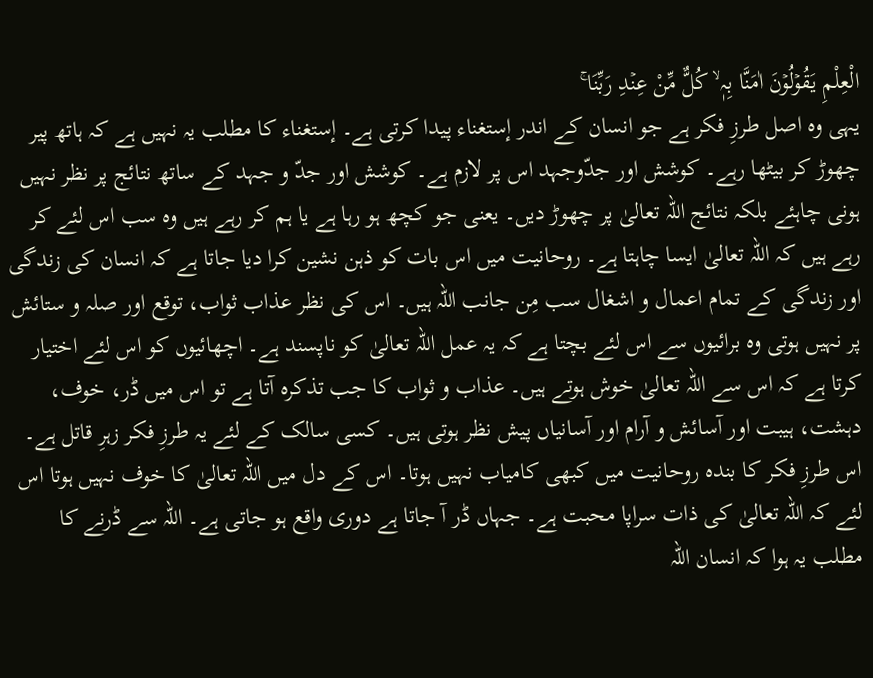الْعِلْمِ یَقُوۡلُوۡنَ اٰمَنَّا بِہٖ ۙ كُلٌّ مِّنْ عِنۡدِ رَبِّنَا ۚ
یہی وہ اصل طرزِ فکر ہے جو انسان کے اندر إستغناء پیدا کرتی ہے۔ إستغناء کا مطلب یہ نہیں ہے کہ ہاتھ پیر چھوڑ کر بیٹھا رہے۔ کوشش اور جدّوجہد اس پر لازم ہے۔ کوشش اور جدّ و جہد کے ساتھ نتائج پر نظر نہیں ہونی چاہئے بلکہ نتائج اللہ تعالیٰ پر چھوڑ دیں۔ یعنی جو کچھ ہو رہا ہے یا ہم کر رہے ہیں وہ سب اس لئے کر رہے ہیں کہ اللہ تعالیٰ ایسا چاہتا ہے۔ روحانیت میں اس بات کو ذہن نشین کرا دیا جاتا ہے کہ انسان کی زندگی اور زندگی کے تمام اعمال و اشغال سب مِن جانب اللہ ہیں۔ اس کی نظر عذاب ثواب، توقع اور صلہ و ستائش پر نہیں ہوتی وہ برائیوں سے اس لئے بچتا ہے کہ یہ عمل اللہ تعالیٰ کو ناپسند ہے۔ اچھائیوں کو اس لئے اختیار کرتا ہے کہ اس سے اللہ تعالیٰ خوش ہوتے ہیں۔ عذاب و ثواب کا جب تذکرہ آتا ہے تو اس میں ڈر، خوف، دہشت، ہیبت اور آسائش و آرام اور آسانیاں پیش نظر ہوتی ہیں۔ کسی سالک کے لئے یہ طرزِ فکر زہرِ قاتل ہے۔ اس طرزِ فکر کا بندہ روحانیت میں کبھی کامیاب نہیں ہوتا۔ اس کے دل میں اللہ تعالیٰ کا خوف نہیں ہوتا اس لئے کہ اللہ تعالیٰ کی ذات سراپا محبت ہے۔ جہاں ڈر آ جاتا ہے دوری واقع ہو جاتی ہے۔ اللہ سے ڈرنے کا مطلب یہ ہوا کہ انسان اللہ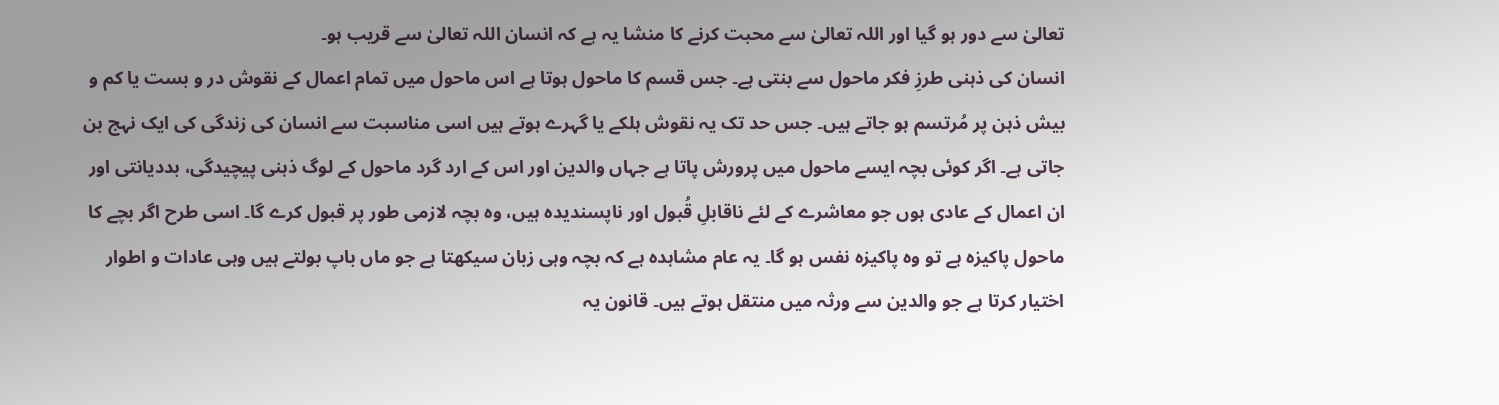تعالیٰ سے دور ہو گیا اور اللہ تعالیٰ سے محبت کرنے کا منشا یہ ہے کہ انسان اللہ تعالیٰ سے قریب ہو۔
انسان کی ذہنی طرزِ فکر ماحول سے بنتی ہے۔ جس قسم کا ماحول ہوتا ہے اس ماحول میں تمام اعمال کے نقوش در و بست یا کم و بیش ذہن پر مُرتسم ہو جاتے ہیں۔ جس حد تک یہ نقوش ہلکے یا گہرے ہوتے ہیں اسی مناسبت سے انسان کی زندگی کی ایک نہج بن جاتی ہے۔ اگر کوئی بچہ ایسے ماحول میں پرورش پاتا ہے جہاں والدین اور اس کے ارد گرد ماحول کے لوگ ذہنی پیچیدگی، بددیانتی اور ان اعمال کے عادی ہوں جو معاشرے کے لئے ناقابلِ قُبول اور ناپسندیدہ ہیں، وہ بچہ لازمی طور پر قبول کرے گا۔ اسی طرح اگر بچے کا ماحول پاکیزہ ہے تو وہ پاکیزہ نفس ہو گا۔ یہ عام مشاہدہ ہے کہ بچہ وہی زبان سیکھتا ہے جو ماں باپ بولتے ہیں وہی عادات و اطوار اختیار کرتا ہے جو والدین سے ورثہ میں منتقل ہوتے ہیں۔ قانون یہ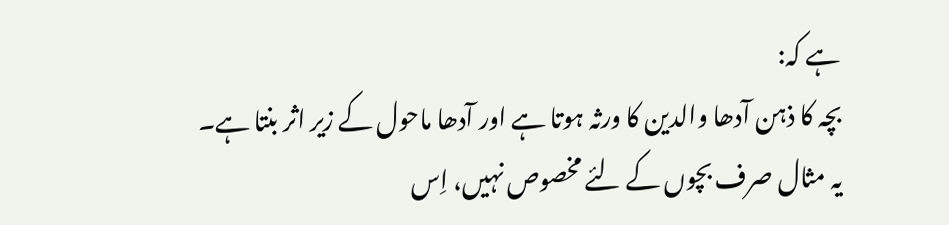ہے کہ:
بچہ کا ذہن آدھا والدین کا ورثہ ہوتا ہے اور آدھا ماحول کے زیر اثر بنتا ہے۔
یہ مثال صرف بچوں کے لئے مخصوص نہیں، اِس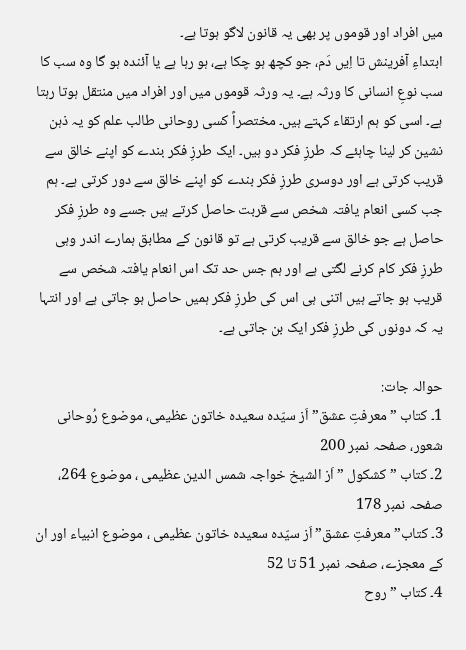میں افراد اور قوموں پر بھی یہ قانون لاگو ہوتا ہے۔
ابتداءِ آفرینش تا اِیں دَم، جو کچھ ہو چکا ہے، ہو رہا ہے یا آئندہ ہو گا وہ سب کا سب نوعِ انسانی کا ورثہ ہے۔ یہ ورثہ قوموں میں اور افراد میں منتقل ہوتا رہتا ہے۔ اسی کو ہم ارتقاء کہتے ہیں۔ مختصراً کسی روحانی طالب علم کو یہ ذہن نشین کر لینا چاہئے کہ طرزِ فکر دو ہیں۔ ایک طرزِ فکر بندے کو اپنے خالق سے قریب کرتی ہے اور دوسری طرزِ فکر بندے کو اپنے خالق سے دور کرتی ہے۔ ہم جب کسی انعام یافتہ شخص سے قربت حاصل کرتے ہیں جسے وہ طرزِ فکر حاصل ہے جو خالق سے قریب کرتی ہے تو قانون کے مطابق ہمارے اندر وہی طرزِ فکر کام کرنے لگتی ہے اور ہم جس حد تک اس انعام یافتہ شخص سے قریب ہو جاتے ہیں اتنی ہی اس کی طرزِ فکر ہمیں حاصل ہو جاتی ہے اور انتہا یہ کہ دونوں کی طرزِ فکر ایک بن جاتی ہے۔

حوالہ جات:
1۔ کتاب ” معرفتِ عشق” اَز سیّدہ سعیدہ خاتون عظیمی، موضوع رُوحانی شعور، صفحہ نمبر 200
2۔ کتاب ” کشکول ” اَز الشیخ خواجہ شمس الدین عظیمی ، موضوع 264، صفحہ نمبر 178
3۔ کتاب” معرفتِ عشق” اَز سیّدہ سعیدہ خاتون عظیمی ، موضوع انبیاء اور ان کے معجزے، صفحہ نمبر 51 تا 52
4۔ کتاب ” روح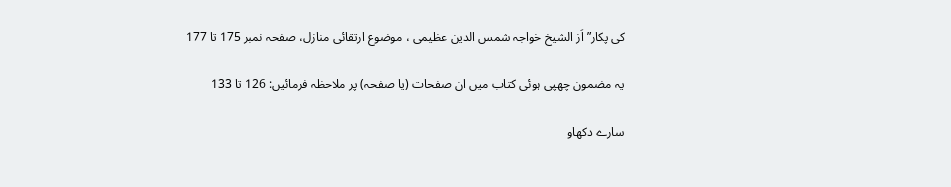کی پکار” اَز الشیخ خواجہ شمس الدین عظیمی ، موضوع ارتقائی منازل، صفحہ نمبر 175 تا 177

یہ مضمون چھپی ہوئی کتاب میں ان صفحات (یا صفحہ) پر ملاحظہ فرمائیں: 126 تا 133

سارے دکھاو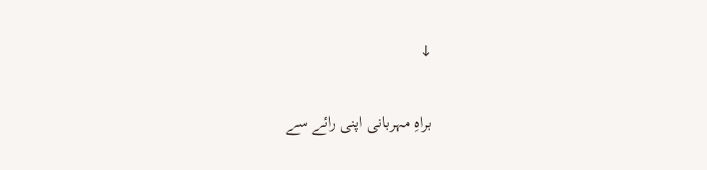↓

براہِ مہربانی اپنی رائے سے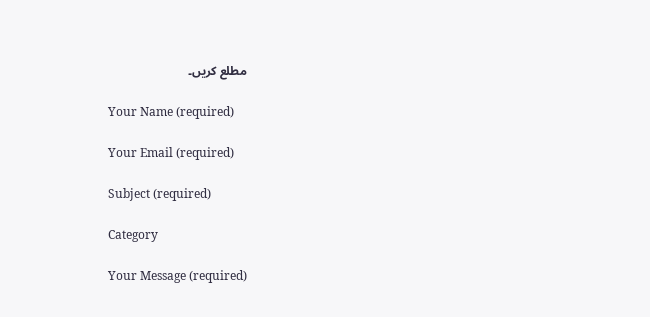مطلع کریں۔

    Your Name (required)

    Your Email (required)

    Subject (required)

    Category

    Your Message (required)